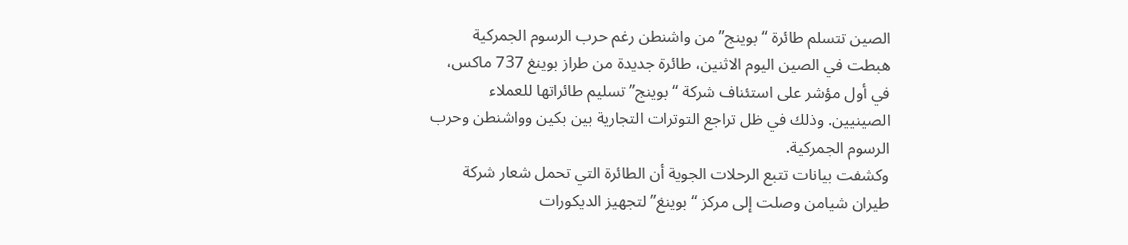الصين تتسلم طائرة “بوينج” من واشنطن رغم حرب الرسوم الجمركية
هبطت في الصين اليوم الاثنين، طائرة جديدة من طراز بوينغ 737 ماكس، في أول مؤشر على استئناف شركة “بوينج” تسليم طائراتها للعملاء الصينيين. وذلك في ظل تراجع التوترات التجارية بين بكين وواشنطن وحرب الرسوم الجمركية.
وكشفت بيانات تتبع الرحلات الجوية أن الطائرة التي تحمل شعار شركة طيران شيامن وصلت إلى مركز “بوينغ” لتجهيز الديكورات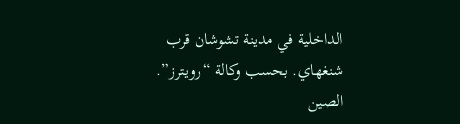الداخلية في مدينة تشوشان قرب شنغهاي. بحسب وكالة “رويترز”.
الصين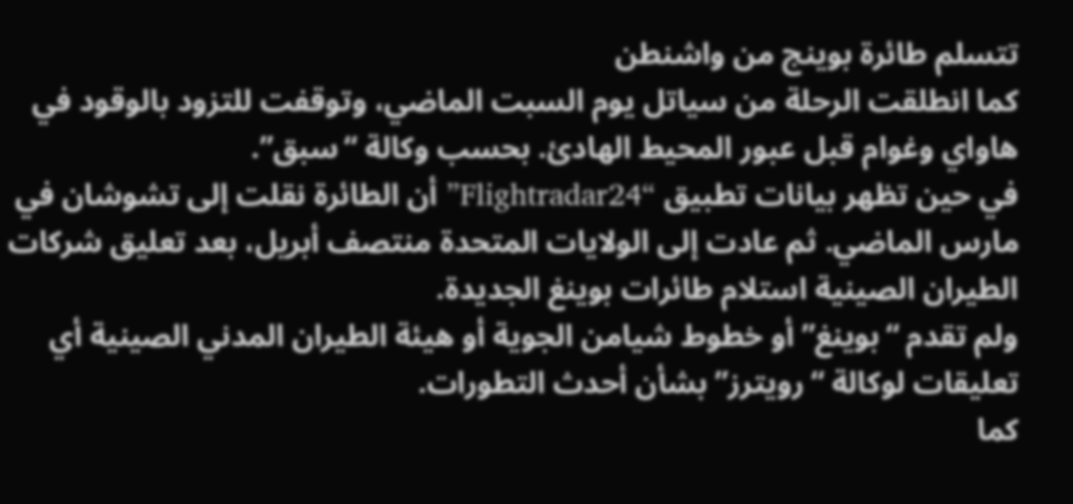تتسلم طائرة بوينج من واشنطن
كما انطلقت الرحلة من سياتل يوم السبت الماضي، وتوقفت للتزود بالوقود في هاواي وغوام قبل عبور المحيط الهادئ. بحسب وكالة “سبق”.
في حين تظهر بيانات تطبيق “Flightradar24” أن الطائرة نقلت إلى تشوشان في مارس الماضي. ثم عادت إلى الولايات المتحدة منتصف أبريل، بعد تعليق شركات الطيران الصينية استلام طائرات بوينغ الجديدة.
ولم تقدم “بوينغ” أو خطوط شيامن الجوية أو هيئة الطيران المدني الصينية أي تعليقات لوكالة “رويترز” بشأن أحدث التطورات.
كما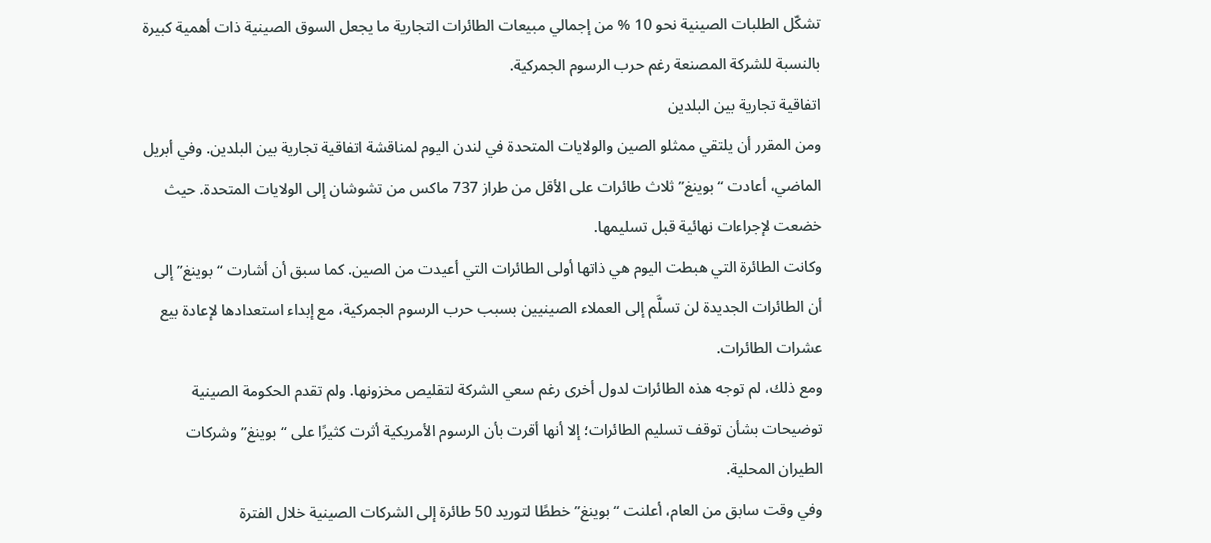تشكّل الطلبات الصينية نحو 10 % من إجمالي مبيعات الطائرات التجارية ما يجعل السوق الصينية ذات أهمية كبيرة بالنسبة للشركة المصنعة رغم حرب الرسوم الجمركية.
اتفاقية تجارية بين البلدين
ومن المقرر أن يلتقي ممثلو الصين والولايات المتحدة في لندن اليوم لمناقشة اتفاقية تجارية بين البلدين. وفي أبريل الماضي، أعادت “بوينغ” ثلاث طائرات على الأقل من طراز 737 ماكس من تشوشان إلى الولايات المتحدة. حيث خضعت لإجراءات نهائية قبل تسليمها.
وكانت الطائرة التي هبطت اليوم هي ذاتها أولى الطائرات التي أعيدت من الصين. كما سبق أن أشارت “بوينغ” إلى أن الطائرات الجديدة لن تسلَّم إلى العملاء الصينيين بسبب حرب الرسوم الجمركية، مع إبداء استعدادها لإعادة بيع عشرات الطائرات.
ومع ذلك، لم توجه هذه الطائرات لدول أخرى رغم سعي الشركة لتقليص مخزونها. ولم تقدم الحكومة الصينية توضيحات بشأن توقف تسليم الطائرات؛ إلا أنها أقرت بأن الرسوم الأمريكية أثرت كثيرًا على “بوينغ” وشركات الطيران المحلية.
وفي وقت سابق من العام، أعلنت “بوينغ” خططًا لتوريد 50 طائرة إلى الشركات الصينية خلال الفترة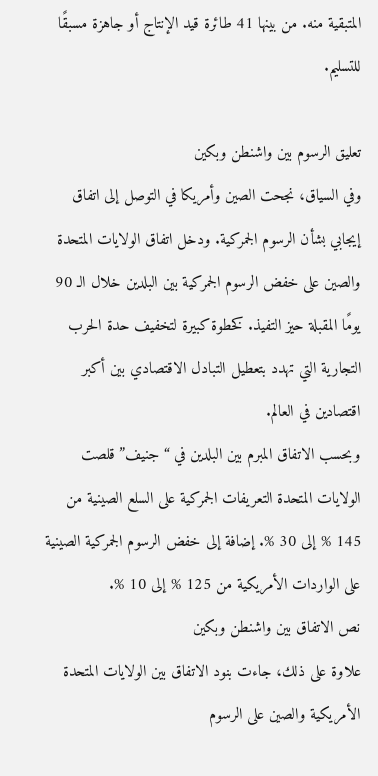المتبقية منه. من بينها 41 طائرة قيد الإنتاج أو جاهزة مسبقًا للتسليم.

تعليق الرسوم بين واشنطن وبكين
وفي السياق، نجحت الصين وأمريكا في التوصل إلى اتفاق إيجابي بشأن الرسوم الجمركية. ودخل اتفاق الولايات المتحدة والصين على خفض الرسوم الجمركية بين البلدين خلال الـ 90 يومًا المقبلة حيز التفيذ. كخطوة كبيرة لتخفيف حدة الحرب التجارية التي تهدد بتعطيل التبادل الاقتصادي بين أكبر اقتصادين في العالم.
وبحسب الاتفاق المبرم بين البلدين في “جنيف” قلصت الولايات المتحدة التعريفات الجمركية على السلع الصينية من 145 % إلى 30 %. إضافة إلى خفض الرسوم الجمركية الصينية على الواردات الأمريكية من 125 % إلى 10 %.
نص الاتفاق بين واشنطن وبكين
علاوة على ذلك، جاءت بنود الاتفاق بين الولايات المتحدة الأمريكية والصين على الرسوم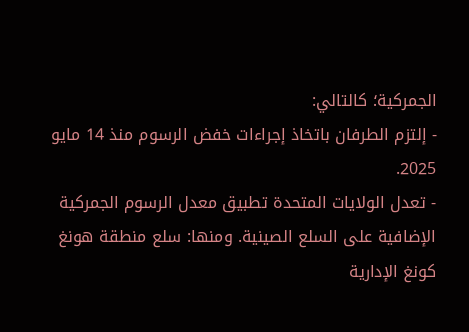الجمركية؛ كالتالي:
- إلتزم الطرفان باتخاذ إجراءات خفض الرسوم منذ 14 مايو 2025.
- تعدل الولايات المتحدة تطبيق معدل الرسوم الجمركية الإضافية على السلع الصينية. ومنها: سلع منطقة هونغ كونغ الإدارية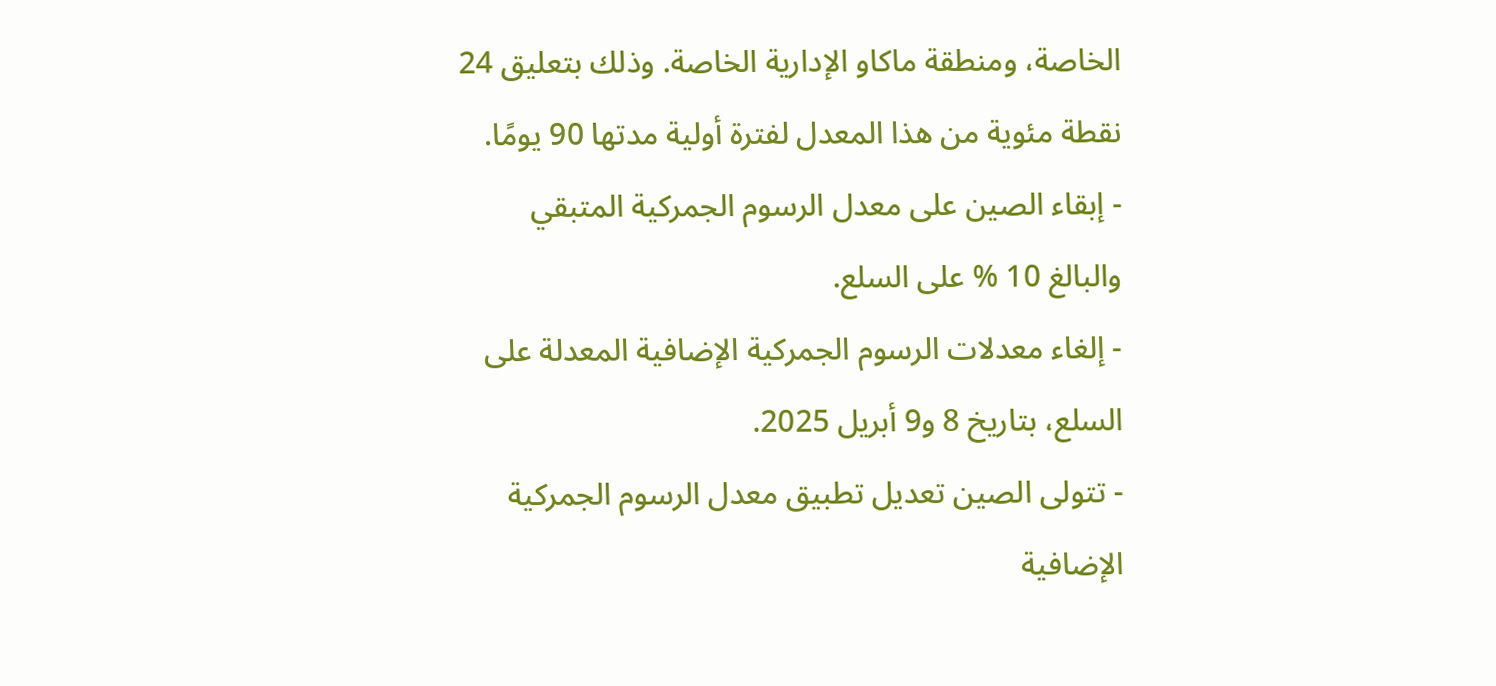الخاصة، ومنطقة ماكاو الإدارية الخاصة. وذلك بتعليق 24 نقطة مئوية من هذا المعدل لفترة أولية مدتها 90 يومًا.
- إبقاء الصين على معدل الرسوم الجمركية المتبقي والبالغ 10 % على السلع.
- إلغاء معدلات الرسوم الجمركية الإضافية المعدلة على السلع، بتاريخ 8 و9 أبريل 2025.
- تتولى الصين تعديل تطبيق معدل الرسوم الجمركية الإضافية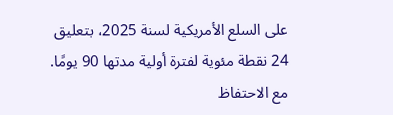على السلع الأمريكية لسنة 2025، بتعليق 24 نقطة مئوية لفترة أولية مدتها 90 يومًا. مع الاحتفاظ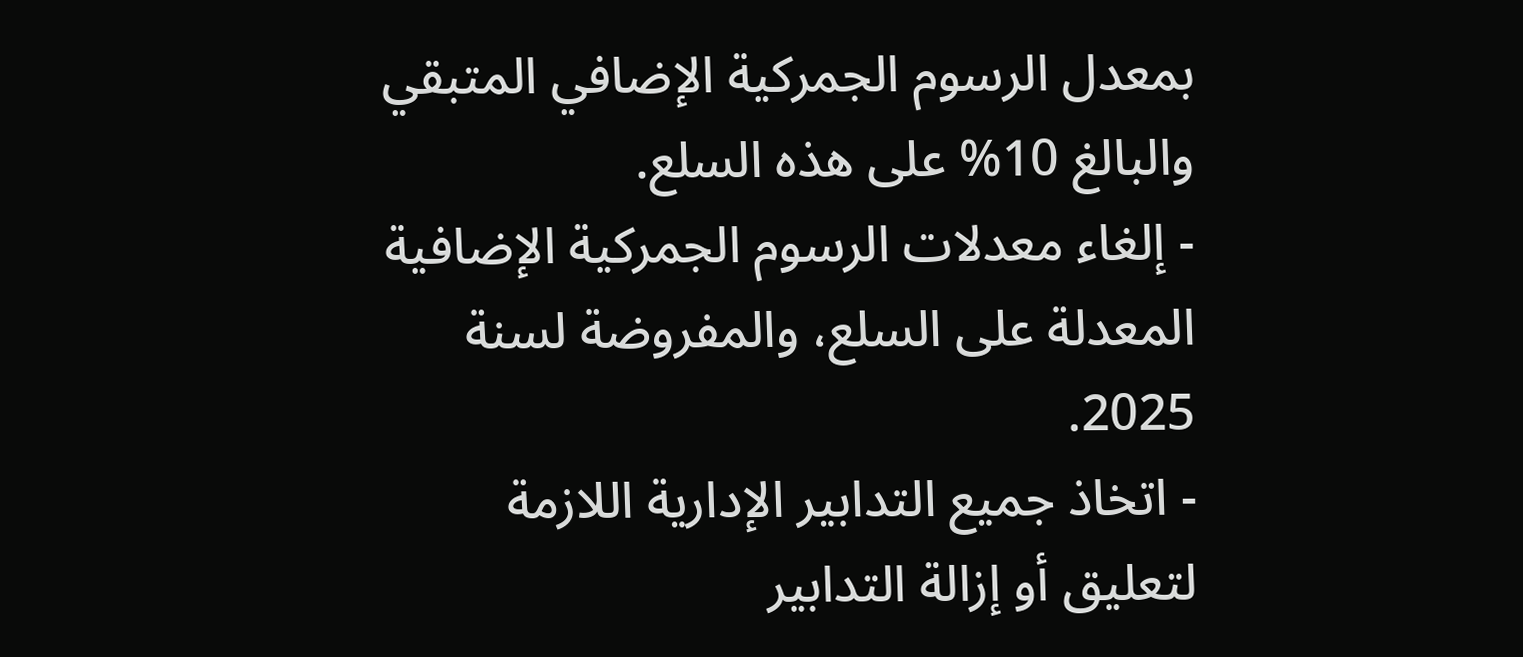بمعدل الرسوم الجمركية الإضافي المتبقي والبالغ 10% على هذه السلع.
- إلغاء معدلات الرسوم الجمركية الإضافية المعدلة على السلع، والمفروضة لسنة 2025.
- اتخاذ جميع التدابير الإدارية اللازمة لتعليق أو إزالة التدابير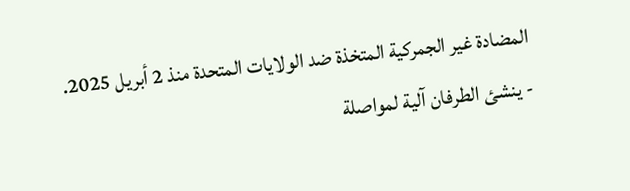المضادة غير الجمركية المتخذة ضد الولايات المتحدة منذ 2 أبريل 2025.
- ينشئ الطرفان آلية لمواصلة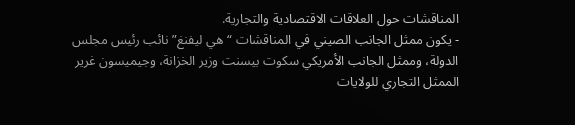المناقشات حول العلاقات الاقتصادية والتجارية.
- يكون ممثل الجانب الصيني في المناقشات “هي ليفنغ” نائب رئيس مجلس الدولة، وممثل الجانب الأمريكي سكوت بيسنت وزير الخزانة، وجيميسون غرير الممثل التجاري للولايات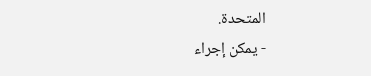المتحدة.
- يمكن إجراء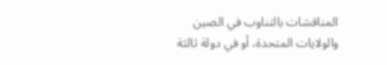المناقشات بالتناوب في الصين والولايات المتحدة، أو في دولة ثالثة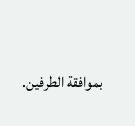بموافقة الطرفين.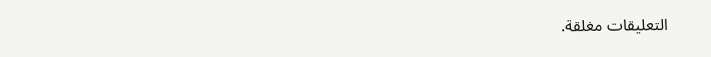التعليقات مغلقة.